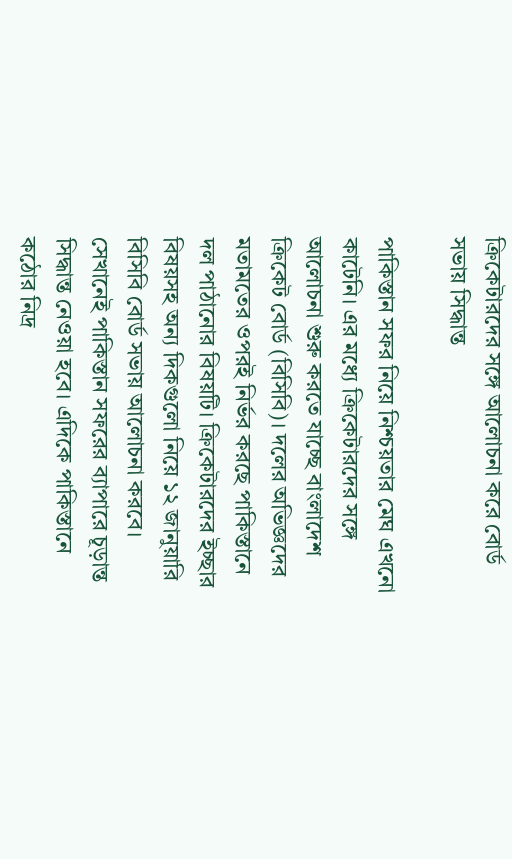ক্রিকেটারদের সঙ্গে আলোচনা করে বোর্ড সভায় সিদ্ধান্ত

পাকিস্তান সফর নিয়ে নিশ্চয়তার মেঘ এখনো কাটেনি। এর মধ্যে ক্রিকেটারদের সঙ্গে আলোচনা শুরু করতে যাচ্ছে বাংলাদেশ ক্রিকেট বোর্ড (বিসিবি)। দলের অভিজ্ঞদের মতামতের ওপরই নির্ভর করছে পাকিস্তানে দল পাঠানোর বিষয়টি। ক্রিকেটারদের ইচ্ছার বিষয়সহ অন্য দিকগুলো নিয়ে ১২ জানুয়ারি বিসিবি বোর্ড সভায় আলোচনা করবে। সেখানেই পাকিস্তান সফরের ব্যাপারে চূড়ান্ত সিদ্ধান্ত নেওয়া হবে। এদিকে পাকিস্তানে কঠোর নিদ্র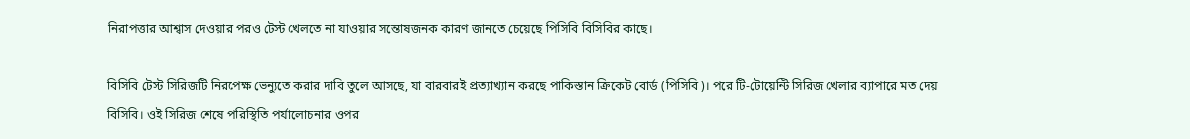নিরাপত্তার আশ্বাস দেওয়ার পরও টেস্ট খেলতে না যাওয়ার সন্তোষজনক কারণ জানতে চেয়েছে পিসিবি বিসিবির কাছে।

বিসিবি টেস্ট সিরিজটি নিরপেক্ষ ভেন্যুতে করার দাবি তুলে আসছে, যা বারবারই প্রত্যাখ্যান করছে পাকিস্তান ক্রিকেট বোর্ড (পিসিবি)। পরে টি-টোয়েন্টি সিরিজ খেলার ব্যাপারে মত দেয় বিসিবি। ওই সিরিজ শেষে পরিস্থিতি পর্যালোচনার ওপর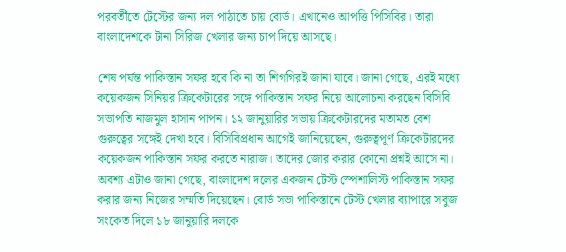পরবর্তীতে টেস্টের জন্য দল পাঠাতে চায় বোর্ড। এখানেও আপত্তি পিসিবির। তারা বাংলাদেশকে টানা সিরিজ খেলার জন্য চাপ দিয়ে আসছে।

শেষ পর্যন্ত পাকিস্তান সফর হবে কি না তা শিগগিরই জানা যাবে। জানা গেছে, এরই মধ্যে কয়েকজন সিনিয়র ক্রিকেটারের সঙ্গে পাকিস্তান সফর নিয়ে আলোচনা করছেন বিসিবি সভাপতি নাজমুল হাসান পাপন। ১২ জানুয়ারির সভায় ক্রিকেটারদের মতামত বেশ গুরুত্বের সঙ্গেই দেখা হবে। বিসিবিপ্রধান আগেই জানিয়েছেন, গুরুত্বপূর্ণ ক্রিকেটারদের কয়েকজন পাকিস্তান সফর করতে নারাজ। তাদের জোর করার কোনো প্রশ্নই আসে না। অবশ্য এটাও জানা গেছে, বাংলাদেশ দলের একজন টেস্ট স্পেশালিস্ট পাকিস্তান সফর করার জন্য নিজের সম্মতি দিয়েছেন। বোর্ড সভা পাকিস্তানে টেস্ট খেলার ব্যাপারে সবুজ সংকেত দিলে ১৮ জানুয়ারি দলকে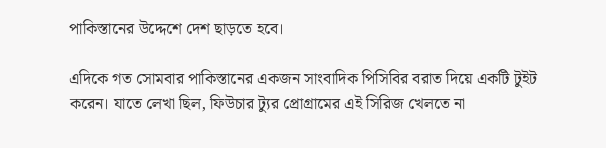পাকিস্তানের উদ্দেশে দেশ ছাড়তে হবে।

এদিকে গত সোমবার পাকিস্তানের একজন সাংবাদিক পিসিবির বরাত দিয়ে একটি টুইট করেন। যাতে লেখা ছিল, ফিউচার ট্যুর প্রোগ্রামের এই সিরিজ খেলতে না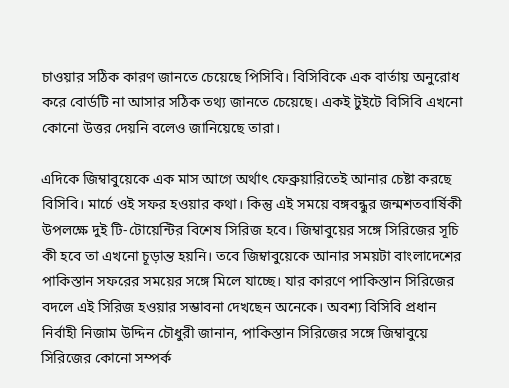চাওয়ার সঠিক কারণ জানতে চেয়েছে পিসিবি। বিসিবিকে এক বার্তায় অনুরোধ করে বোর্ডটি না আসার সঠিক তথ্য জানতে চেয়েছে। একই টুইটে বিসিবি এখনো কোনো উত্তর দেয়নি বলেও জানিয়েছে তারা।

এদিকে জিম্বাবুয়েকে এক মাস আগে অর্থাৎ ফেব্রুয়ারিতেই আনার চেষ্টা করছে বিসিবি। মার্চে ওই সফর হওয়ার কথা। কিন্তু এই সময়ে বঙ্গবন্ধুর জন্মশতবার্ষিকী উপলক্ষে দুই টি-টোয়েন্টির বিশেষ সিরিজ হবে। জিম্বাবুয়ের সঙ্গে সিরিজের সূচি কী হবে তা এখনো চূড়ান্ত হয়নি। তবে জিম্বাবুয়েকে আনার সময়টা বাংলাদেশের পাকিস্তান সফরের সময়ের সঙ্গে মিলে যাচ্ছে। যার কারণে পাকিস্তান সিরিজের বদলে এই সিরিজ হওয়ার সম্ভাবনা দেখছেন অনেকে। অবশ্য বিসিবি প্রধান নির্বাহী নিজাম উদ্দিন চৌধুরী জানান, পাকিস্তান সিরিজের সঙ্গে জিম্বাবুয়ে সিরিজের কোনো সম্পর্ক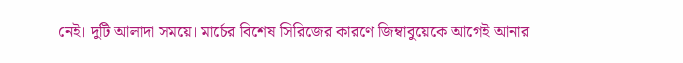নেই। দুটি আলাদা সময়ে। মার্চের বিশেষ সিরিজের কারণে জিম্বাবুয়েকে আগেই আনার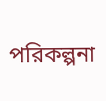পরিকল্পনা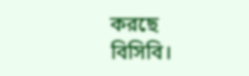করছে বিসিবি।